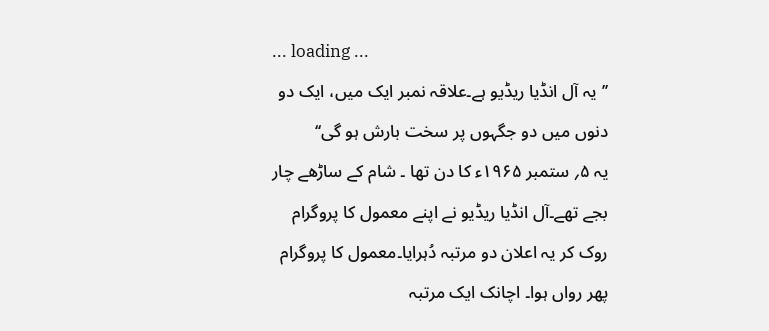... loading ...
’’یہ آل انڈیا ریڈیو ہے۔علاقہ نمبر ایک میں، ایک دو دنوں میں دو جگہوں پر سخت بارش ہو گی‘‘
یہ ۵؍ ستمبر ۱۹۶۵ء کا دن تھا ۔ شام کے ساڑھے چار بجے تھے۔آل انڈیا ریڈیو نے اپنے معمول کا پروگرام روک کر یہ اعلان دو مرتبہ دُہرایا۔معمول کا پروگرام پھر رواں ہوا۔ اچانک ایک مرتبہ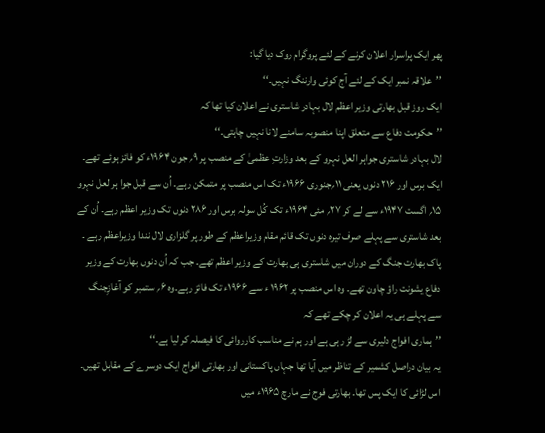پھر ایک پراسرار اعلان کرنے کے لئے پروگرام روک دیا گیا:
’’علاقہ نمبر ایک کے لئے آج کوئی وارننگ نہیں۔‘‘
ایک روز قبل بھارتی وزیر اعظم لال بہادر شاستری نے اعلان کیا تھا کہ
’’حکومت دفاع سے متعلق اپنا منصوبہ سامنے لانا نہیں چاہتی۔‘‘
لال بہادر شاستری جواہر العل نہرو کے بعد وزارتِ عظمیٰ کے منصب پر ۹؍ جون ۱۹۶۴ء کو فائز ہوئے تھے۔ ایک برس اور ۲۱۶ دنوں یعنی ۱۱؍جنوری ۱۹۶۶ء تک اس منصب پر متمکن رہے۔ اُن سے قبل جوا ہر لعل نہرو ۱۵؍ اگست ۱۹۴۷ء سے لے کر ۲۷؍ مئی ۱۹۶۴ء تک کُل سولہ برس اور ۲۸۶ دنوں تک وزیر اعظم رہے۔ اُن کے بعد شاستری سے پہلے صرف تیرہ دنوں تک قائم مقام وزیراعظم کے طور پر گلزاری لال نندا وزیراعظم رہے ۔ پاک بھارت جنگ کے دوران میں شاستری ہی بھارت کے وزیر اعظم تھے۔ جب کہ اُن دنوں بھارت کے وزیر دفاع یشونت راؤ چاون تھے۔ وہ اس منصب پر ۱۹۶۲ ء سے ۱۹۶۶ء تک فائز رہے۔وہ ۶؍ ستمبر کو آغازِجنگ سے پہلے ہی یہ اعلان کر چکے تھے کہ
’’ہماری افواج دلیری سے لڑ رہی ہے اور ہم نے مناسب کارروائی کا فیصلہ کر لیا ہے۔‘‘
یہ بیان دراصل کشمیر کے تناظر میں آیا تھا جہاں پاکستانی اور بھارتی افواج ایک دوسرے کے مقابل تھیں۔ اس لڑائی کا ایک پس تھا۔ بھارتی فوج نے مارچ ۱۹۶۵ء میں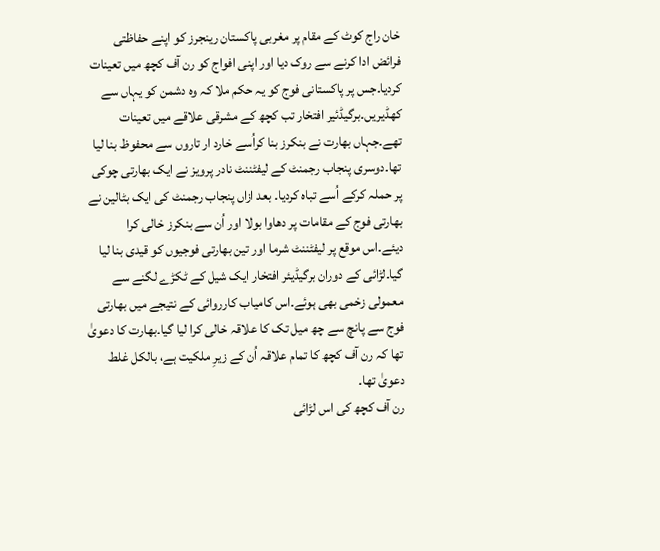خان راج کوٹ کے مقام پر مغربی پاکستان رینجرز کو اپنے حفاظتی فرائض ادا کرنے سے روک دیا اور اپنی افواج کو رن آف کچھ میں تعینات کردیا۔جس پر پاکستانی فوج کو یہ حکم ملا کہ وہ دشمن کو یہاں سے کھڈیریں۔برگیڈئیر افتخار تب کچھ کے مشرقی علاقے میں تعینات تھے۔جہاں بھارت نے بنکرز بنا کراُسے خارد ار تاروں سے محفوظ بنا لیا تھا۔دوسری پنجاب رجمنٹ کے لیفٹننٹ نادر پرویز نے ایک بھارتی چوکی پر حملہ کرکے اُسے تباہ کردیا۔ بعد ازاں پنجاب رجمنٹ کی ایک بٹالین نے بھارتی فوج کے مقامات پر دھاوا بولا اور اُن سے بنکرز خالی کرا دیئے۔اس موقع پر لیفٹننٹ شرما اور تین بھارتی فوجیوں کو قیدی بنا لیا گیا۔لڑائی کے دوران برگیڈیئر افتخار ایک شیل کے ٹکڑے لگنے سے معمولی زخمی بھی ہوئے۔اس کامیاب کارروائی کے نتیجے میں بھارتی فوج سے پانچ سے چھ میل تک کا علاقہ خالی کرا لیا گیا۔بھارت کا دعویٰ تھا کہ رن آف کچھ کا تمام علاقہ اُن کے زیرِ ملکیت ہے، بالکل غلط دعویٰ تھا۔
رن آف کچھ کی اس لڑائی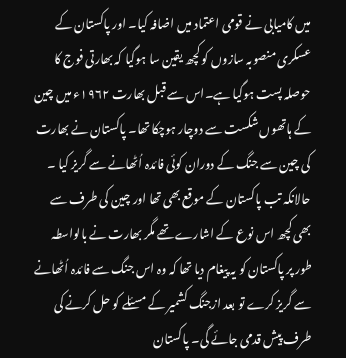میں کامیابی نے قومی اعتماد میں اضافہ کیا۔ اور پاکستان کے عسکری منصوبہ سازوں کو کچھ یقین سا ہوگیا کہ بھارتی فوج کا حوصلہ پست ہوگیا ہے۔اس سے قبل بھارت ۱۹۶۲ء میں چین کے ہاتھوں شکست سے دوچار ہوچکا تھا۔ پاکستان نے بھارت کی چین سے جنگ کے دوران کوئی فائدہ اُٹھانے سے گریز کیا ۔ حالانکہ تب پاکستان کے موقع بھی تھا اور چین کی طرف سے بھی کچھ اس نوع کے اشارے تھے مگر بھارت نے بالواسطہ طور پر پاکستان کو یہ پیغام دیا تھا کہ وہ اس جنگ سے فائدہ اُٹھانے سے گریز کرے تو بعد ازجنگ کشمیر کے مسئلے کو حل کرنے کی طرف پیش قدمی جائے گی۔ پاکستان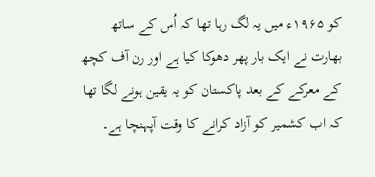کو ۱۹۶۵ء میں یہ لگ رہا تھا کہ اُس کے ساتھ بھارت نے ایک بار پھر دھوکا کیا ہے اور رن آف کچھ کے معرکے کے بعد پاکستان کو یہ یقین ہونے لگا تھا کہ اب کشمیر کو آزاد کرانے کا وقت آپہنچا ہے۔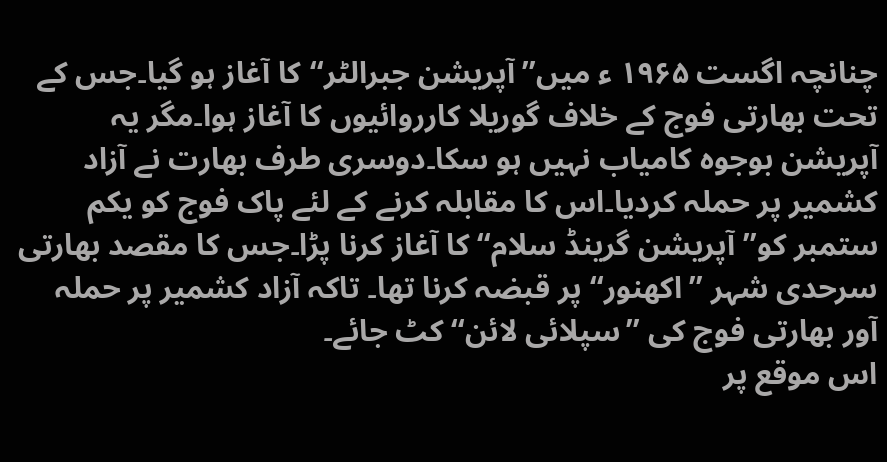چنانچہ اگست ۱۹۶۵ ء میں’’ آپریشن جبرالٹر‘‘کا آغاز ہو گیا۔جس کے تحت بھارتی فوج کے خلاف گوریلا کارروائیوں کا آغاز ہوا۔مگر یہ آپریشن بوجوہ کامیاب نہیں ہو سکا۔دوسری طرف بھارت نے آزاد کشمیر پر حملہ کردیا۔اس کا مقابلہ کرنے کے لئے پاک فوج کو یکم ستمبر کو’’آپریشن گرینڈ سلام‘‘ کا آغاز کرنا پڑا۔جس کا مقصد بھارتی سرحدی شہر ’’اکھنور‘‘ پر قبضہ کرنا تھا۔ تاکہ آزاد کشمیر پر حملہ آور بھارتی فوج کی ’’سپلائی لائن‘‘ کٹ جائے۔
اس موقع پر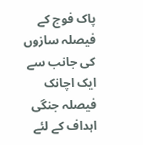پاک فوج کے فیصلہ سازوں کی جانب سے ایک اچانک فیصلہ جنگی اہداف کے لئے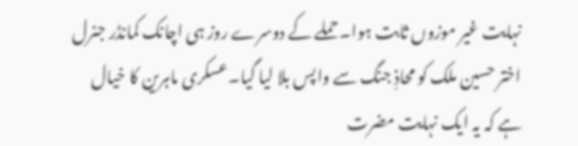نہایت غیر موزوں ثابت ہوا۔حملے کے دوسرے روز ہی اچانک کمانڈر جنرل اختر حسین ملک کو محاذِ جنگ سے واپس بلا لیا گیا۔عسکری ماہرین کا خیال ہے کہ یہ ایک نہایت مضرت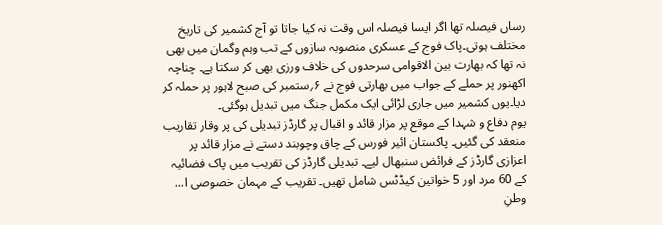رساں فیصلہ تھا اگر ایسا فیصلہ اس وقت نہ کیا جاتا تو آج کشمیر کی تاریخ مختلف ہوتی۔پاک فوج کے عسکری منصوبہ سازوں کے تب وہم وگمان میں بھی نہ تھا کہ بھارت بین الاقوامی سرحدوں کی خلاف ورزی بھی کر سکتا ہے۔ چناچہ اکھنور پر حملے کے جواب میں بھارتی فوج نے ۶؍ستمبر کی صبح لاہور پر حملہ کر دیا۔یوں کشمیر میں جاری لڑائی ایک مکمل جنگ میں تبدیل ہوگئی۔
یوم دفاع و شہدا کے موقع پر مزار قائد و اقبال پر گارڈز تبدیلی کی پر وقار تقاریب منعقد کی گئیں۔ پاکستان ائیر فورس کے چاق وچوبند دستے نے مزار قائد پر اعزازی گارڈز کے فرائض سنبھال لیے۔ تبدیلی گارڈز کی تقریب میں پاک فضائیہ کے 60 مرد اور 5 خواتین کیڈٹس شامل تھیں۔ تقریب کے مہمان خصوصی ا...
وطنِ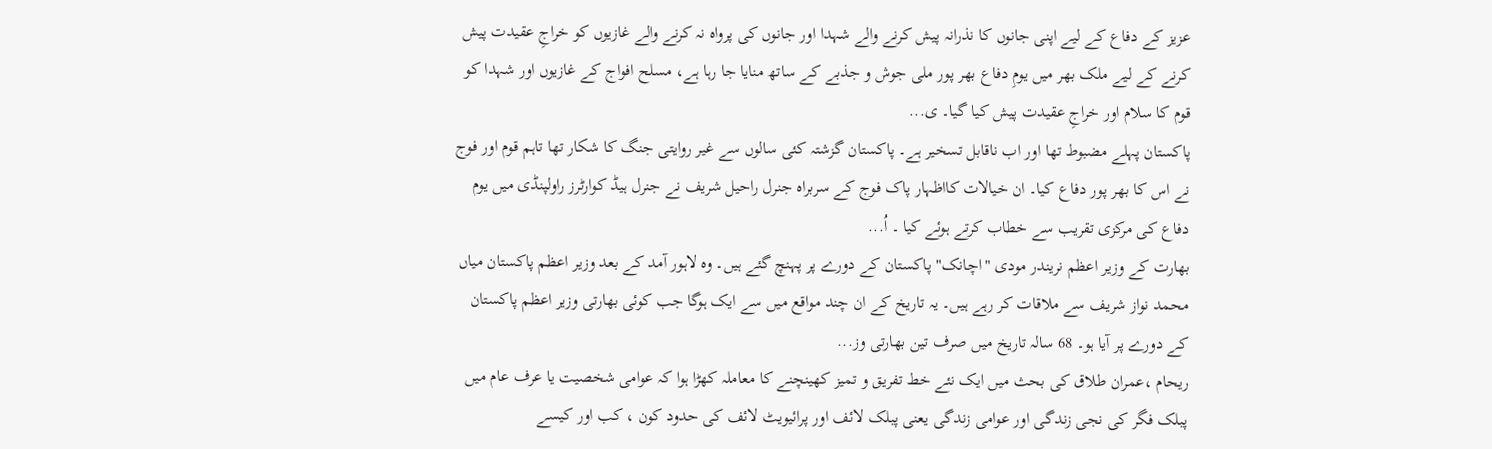عزیز کے دفاع کے لیے اپنی جانوں کا نذرانہ پیش کرنے والے شہدا اور جانوں کی پرواہ نہ کرنے والے غازیوں کو خراجِ عقیدت پیش کرنے کے لیے ملک بھر میں یومِ دفاع بھر پور ملی جوش و جذبے کے ساتھ منایا جا رہا ہے، مسلح افواج کے غازیوں اور شہدا کو قوم کا سلام اور خراجِ عقیدت پیش کیا گیا۔ ی...
پاکستان پہلے مضبوط تھا اور اب ناقابل تسخیر ہے۔ پاکستان گزشتہ کئی سالوں سے غیر روایتی جنگ کا شکار تھا تاہم قوم اور فوج نے اس کا بھر پور دفاع کیا۔ ان خیالات کااظہار پاک فوج کے سربراہ جنرل راحیل شریف نے جنرل ہیڈ کوارٹرز راولپنڈی میں یوم دفاع کی مرکزی تقریب سے خطاب کرتے ہوئے کیا ۔ اُ...
بھارت کے وزیر اعظم نریندر مودی "اچانک" پاکستان کے دورے پر پہنچ گئے ہیں۔ وہ لاہور آمد کے بعد وزیر اعظم پاکستان میاں محمد نواز شریف سے ملاقات کر رہے ہیں۔ یہ تاریخ کے ان چند مواقع میں سے ایک ہوگا جب کوئی بھارتی وزیر اعظم پاکستان کے دورے پر آیا ہو۔ 68 سالہ تاریخ میں صرف تین بھارتی وز...
ریحام ،عمران طلاق کی بحث میں ایک نئے خط تفریق و تمیز کھینچنے کا معاملہ کھڑا ہوا کہ عوامی شخصیت یا عرف عام میں پبلک فگر کی نجی زندگی اور عوامی زندگی یعنی پبلک لائف اور پرائیویٹ لائف کی حدود کون ، کب اور کیسے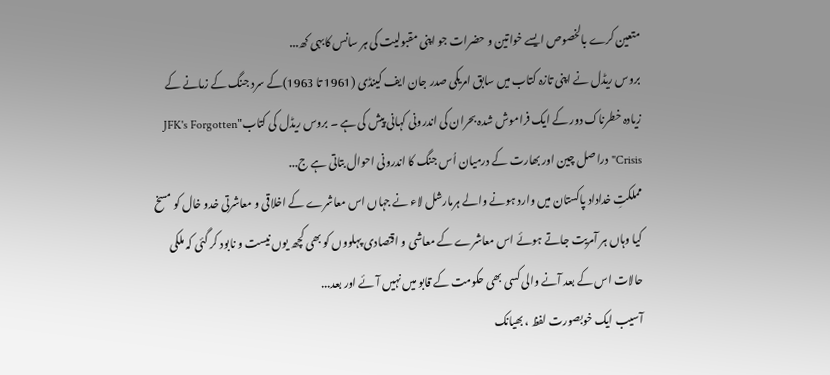متعین کرے بالخصوص ایسے خواتین و حضرات جو اپنی مقبولیت کی ہر سانس کابہی کھ...
بروس ریڈل نے اپنی تازہ کتاب میں سابق امریکی صدر جان ایف کینڈی (1961 تا 1963)کے سرد جنگ کے زمانے کے زیادہ خطرناک دور کے ایک فراموش شدہ بحران کی اندرونی کہانی پیش کی ہے ۔ بروس ریڈل کی کتاب"JFK's Forgotten Crisis" دراصل چین اور بھارت کے درمیان اُس جنگ کا اندرونی احوال بتاتی ہے ج...
مملکتِ خداداد پاکستان میں وارد ہونے والے ہرمارشل لاء نے جہاں اس معاشرے کے اخلاقی و معاشرتی خدو خال کو مسخ کیا وہاں ہر آمریت جاتے ہوئے اس معاشرے کے معاشی و اقتصادی پہلووں کو بھی کچھ یوں نیست و نابود کر گئی کہ ملکی حالات اس کے بعد آنے والی کسی بھی حکومت کے قابو میں نہیں آئے اور بعد...
آسیب ایک خوبصورت لفظ ، بھیانک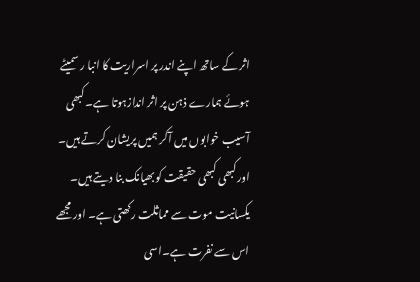اثر کے ساتھ اپنے اندر پر اسراریت کا انبا ر سمیٹے ہوئے ہمارے ذہن پر اثر اندازہوتا ہے۔کبھی آسیب خوابوں میں آکر ہمیں پریشان کرتے ہیں۔ اورکبھی کبھی حقیقت کو بھیانک بنا دیتے ہیں۔ یکسانیت موت سے مماثلت رکھتی ہے۔ اور مجھے اس سے نفرت ہے۔اسی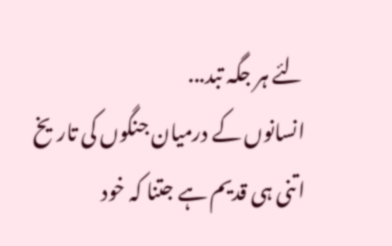لئے ہر جگہ تبد...
انسانوں کے درمیان جنگوں کی تاریخ اتنی ہی قدیم ہے جتنا کہ خود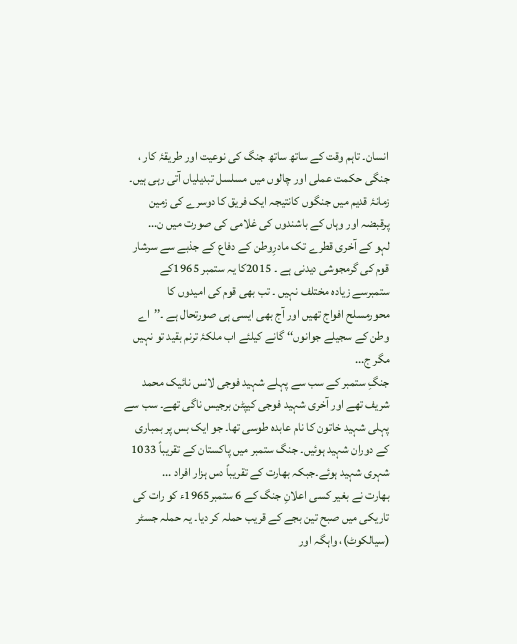انسان۔ تاہم وقت کے ساتھ ساتھ جنگ کی نوعیت اور طریقۂ کار ، جنگی حکمت عملی اور چالوں میں مسلسل تبدیلیاں آتی رہی ہیں۔ زمانۂ قدیم میں جنگوں کانتیجہ ایک فریق کا دوسرے کی زمین پرقبضہ اور وہاں کے باشندوں کی غلامی کی صورت میں ن...
لہو کے آخری قطرے تک مادرِوطن کے دفاع کے جذبے سے سرشار قوم کی گرمجوشی دیدنی ہے ۔ 2015کا یہ ستمبر 1965کے ستمبرسے زیادہ مختلف نہیں ۔ تب بھی قوم کی امیدوں کا محورمسلح افواج تھیں اور آج بھی ایسی ہی صورتحال ہے ۔’’اے وطن کے سجیلے جوانوں‘‘ گانے کیلئے اب ملکۂ ترنم بقید تو نہیں مگر ج...
جنگِ ستمبر کے سب سے پہلے شہید فوجی لانس نائیک محمد شریف تھے اور آخری شہید فوجی کیپٹن برجیس ناگی تھے۔ سب سے پہلی شہید خاتون کا نام عابدہ طوسی تھا۔ جو ایک بس پر بمباری کے دوران شہید ہوئیں۔ جنگ ستمبر میں پاکستان کے تقریباً 1033 شہری شہید ہوئے۔جبکہ بھارت کے تقریباً دس ہزار افراد ...
بھارت نے بغیر کسی اعلانِ جنگ کے 6 ستمبر1965ء کو رات کی تاریکی میں صبح تین بجے کے قریب حملہ کر دیا۔ یہ حملہ جسٹر (سیالکوٹ)، واہگہ اور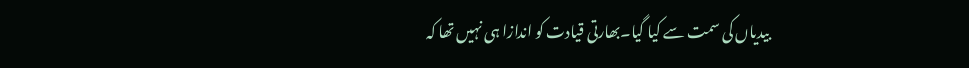بیدیاں کی سمت سے کیا گیا۔بھارتی قیادت کو اندازا ہی نہیں تھا کہ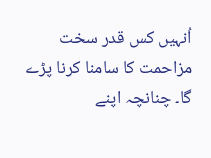اُنہیں کس قدر سخت مزاحمت کا سامنا کرنا پڑے گا۔ چنانچہ اپنے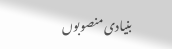بنیادی منصوبوں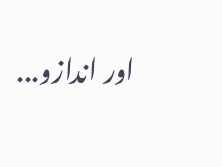اور اندازو...